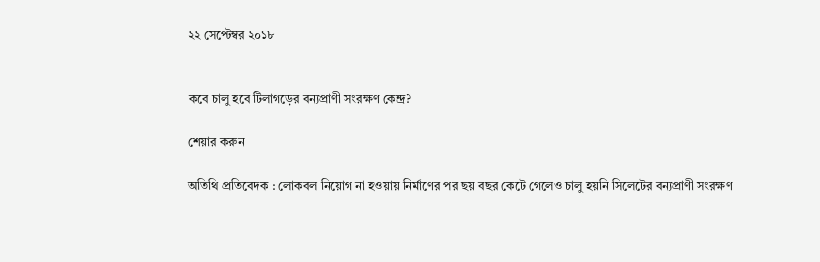২২ সেপ্টেম্বর ২০১৮


কবে চালু হবে টিলাগড়ের বন্যপ্রাণী সংরক্ষণ কেন্দ্র?

শেয়ার করুন

অতিথি প্রতিবেদক : লোকবল নিয়োগ না হওয়ায় নির্মাণের পর ছয় বছর কেটে গেলেও চালু হয়নি সিলেটের বন্যপ্রাণী সংরক্ষণ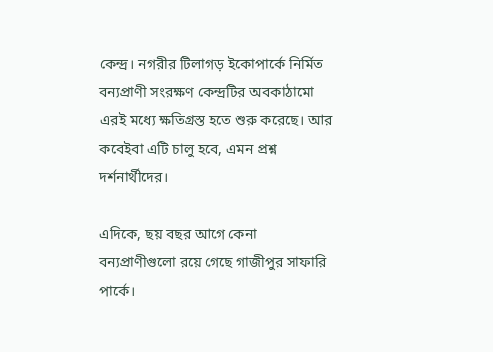কেন্দ্র। নগরীর টিলাগড় ইকোপার্কে নির্মিত বন্যপ্রাণী সংরক্ষণ কেন্দ্রটির অবকাঠামো এরই মধ্যে ক্ষতিগ্রস্ত হতে শুরু করেছে। আর কবেইবা এটি চালু হবে, এমন প্রশ্ন দর্শনার্থীদের।

এদিকে, ছয় বছর আগে কেনা বন্যপ্রাণীগুলো রয়ে গেছে গাজীপুর সাফারি পার্কে।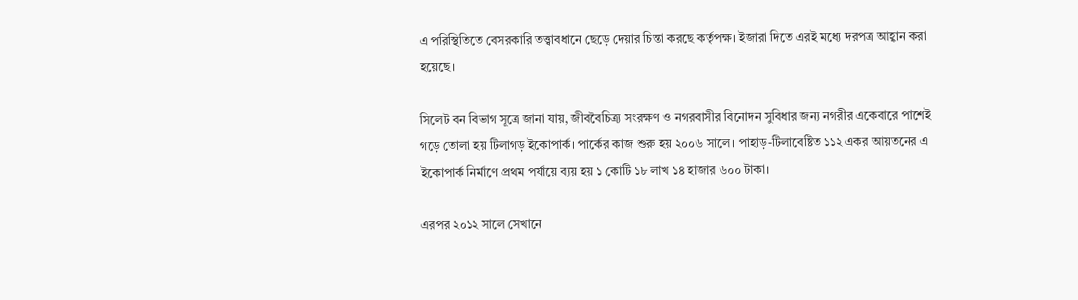এ পরিস্থিতিতে বেসরকারি তত্ত্বাবধানে ছেড়ে দেয়ার চিন্তা করছে কর্তৃপক্ষ। ইজারা দিতে এরই মধ্যে দরপত্র আহ্বান করা হয়েছে।

সিলেট বন বিভাগ সূত্রে জানা যায়, জীববৈচিত্র্য সংরক্ষণ ও নগরবাসীর বিনোদন সুবিধার জন্য নগরীর একেবারে পাশেই গড়ে তোলা হয় টিলাগড় ইকোপার্ক। পার্কের কাজ শুরু হয় ২০০৬ সালে। পাহাড়-টিলাবেষ্টিত ১১২ একর আয়তনের এ ইকোপার্ক নির্মাণে প্রথম পর্যায়ে ব্যয় হয় ১ কোটি ১৮ লাখ ১৪ হাজার ৬০০ টাকা।

এরপর ২০১২ সালে সেখানে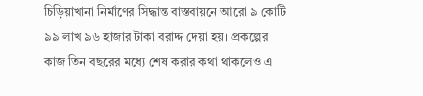চিড়িয়াখানা নির্মাণের সিদ্ধান্ত বাস্তবায়নে আরো ৯ কোটি ৯৯ লাখ ৯৬ হাজার টাকা বরাদ্দ দেয়া হয়। প্রকল্পের কাজ তিন বছরের মধ্যে শেষ করার কথা থাকলেও এ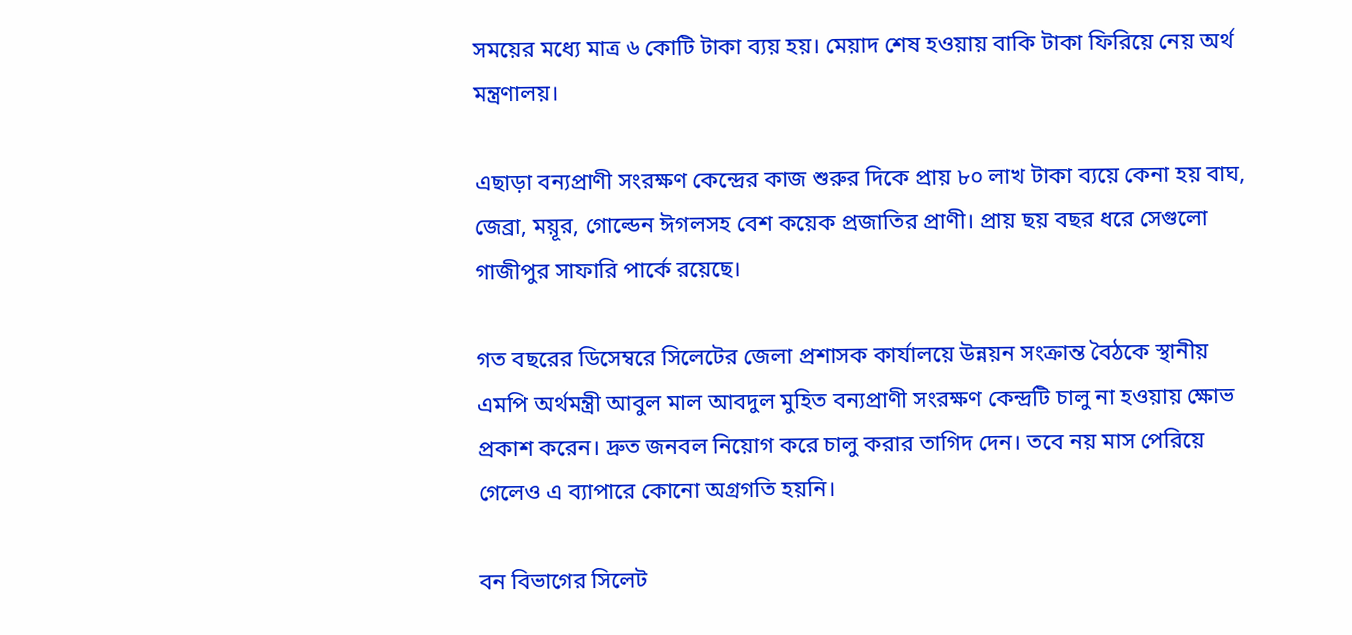সময়ের মধ্যে মাত্র ৬ কোটি টাকা ব্যয় হয়। মেয়াদ শেষ হওয়ায় বাকি টাকা ফিরিয়ে নেয় অর্থ মন্ত্রণালয়।

এছাড়া বন্যপ্রাণী সংরক্ষণ কেন্দ্রের কাজ শুরুর দিকে প্রায় ৮০ লাখ টাকা ব্যয়ে কেনা হয় বাঘ, জেব্রা, ময়ূর, গোল্ডেন ঈগলসহ বেশ কয়েক প্রজাতির প্রাণী। প্রায় ছয় বছর ধরে সেগুলো গাজীপুর সাফারি পার্কে রয়েছে।

গত বছরের ডিসেম্বরে সিলেটের জেলা প্রশাসক কার্যালয়ে উন্নয়ন সংক্রান্ত বৈঠকে স্থানীয় এমপি অর্থমন্ত্রী আবুল মাল আবদুল মুহিত বন্যপ্রাণী সংরক্ষণ কেন্দ্রটি চালু না হওয়ায় ক্ষোভ প্রকাশ করেন। দ্রুত জনবল নিয়োগ করে চালু করার তাগিদ দেন। তবে নয় মাস পেরিয়ে গেলেও এ ব্যাপারে কোনো অগ্রগতি হয়নি।

বন বিভাগের সিলেট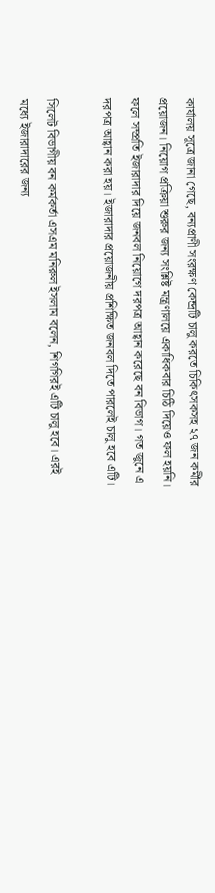কার্যালয় সূত্রে জানা গেছে, বন্যপ্রাণী সংরক্ষণ কেন্দ্রটি চালু করতে চিকিৎসকসহ ২৭ জন কর্মীর প্রয়োজন। নিয়োগ প্রক্রিয়া শুরুর জন্য সংশ্লিষ্ট মন্ত্রণালয়ে একাধিকবার চিঠি দিয়েও ফল হয়নি। ফলে সম্প্রতি ইজারাদার দিয়ে জনবল নিয়োগে দরপত্র আহ্বান করেছে বন বিভাগ। গত জুনে এ দরপত্র আহ্বান করা হয়। ইজারাদার প্রয়োজনীয় প্রশিক্ষিত জনবল দিতে পারলেই চালু হবে এটি।

সিলেট বিভাগীয় বন কর্মকর্তা এসএম মনিরুল ইসলাম বলেন, শিগগিরই এটি চালু হবে। এরই মধ্যে ইজারাদারের জন্য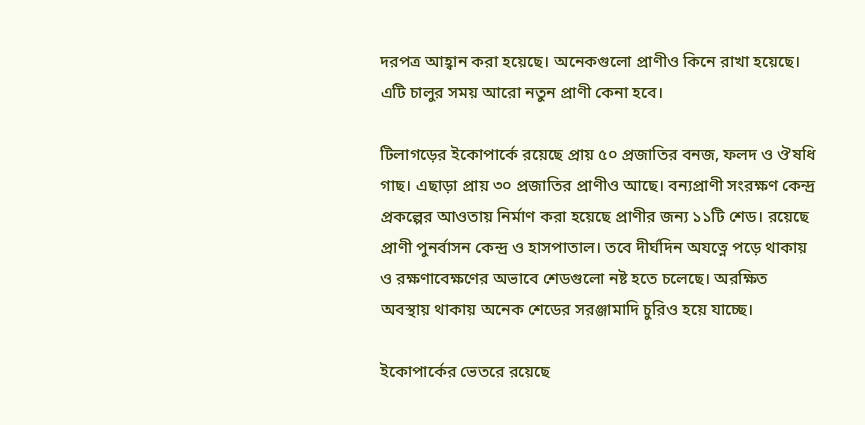দরপত্র আহ্বান করা হয়েছে। অনেকগুলো প্রাণীও কিনে রাখা হয়েছে। এটি চালুর সময় আরো নতুন প্রাণী কেনা হবে।

টিলাগড়ের ইকোপার্কে রয়েছে প্রায় ৫০ প্রজাতির বনজ, ফলদ ও ঔষধি গাছ। এছাড়া প্রায় ৩০ প্রজাতির প্রাণীও আছে। বন্যপ্রাণী সংরক্ষণ কেন্দ্র প্রকল্পের আওতায় নির্মাণ করা হয়েছে প্রাণীর জন্য ১১টি শেড। রয়েছে প্রাণী পুনর্বাসন কেন্দ্র ও হাসপাতাল। তবে দীর্ঘদিন অযত্নে পড়ে থাকায় ও রক্ষণাবেক্ষণের অভাবে শেডগুলো নষ্ট হতে চলেছে। অরক্ষিত অবস্থায় থাকায় অনেক শেডের সরঞ্জামাদি চুরিও হয়ে যাচ্ছে।

ইকোপার্কের ভেতরে রয়েছে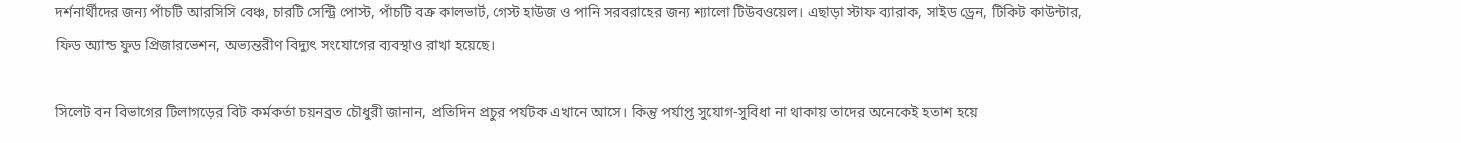দর্শনার্থীদের জন্য পাঁচটি আরসিসি বেঞ্চ, চারটি সেন্ট্রি পোস্ট, পাঁচটি বক্র কালভার্ট, গেস্ট হাউজ ও পানি সরবরাহের জন্য শ্যালো টিউবওয়েল। এছাড়া স্টাফ ব্যারাক, সাইড ড্রেন, টিকিট কাউন্টার, ফিড অ্যান্ড ফুড প্রিজারভেশন, অভ্যন্তরীণ বিদ্যুৎ সংযোগের ব্যবস্থাও রাখা হয়েছে।

সিলেট বন বিভাগের টিলাগড়ের বিট কর্মকর্তা চয়নব্রত চৌধুরী জানান, প্রতিদিন প্রচুর পর্যটক এখানে আসে। কিন্তু পর্যাপ্ত সুযোগ-সুবিধা না থাকায় তাদের অনেকেই হতাশ হয়ে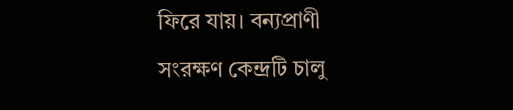ফিরে যায়। বন্যপ্রাণী সংরক্ষণ কেন্দ্রটি চালু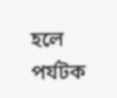হলে পর্যটক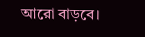আরো বাড়বে।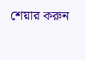শেয়ার করুন